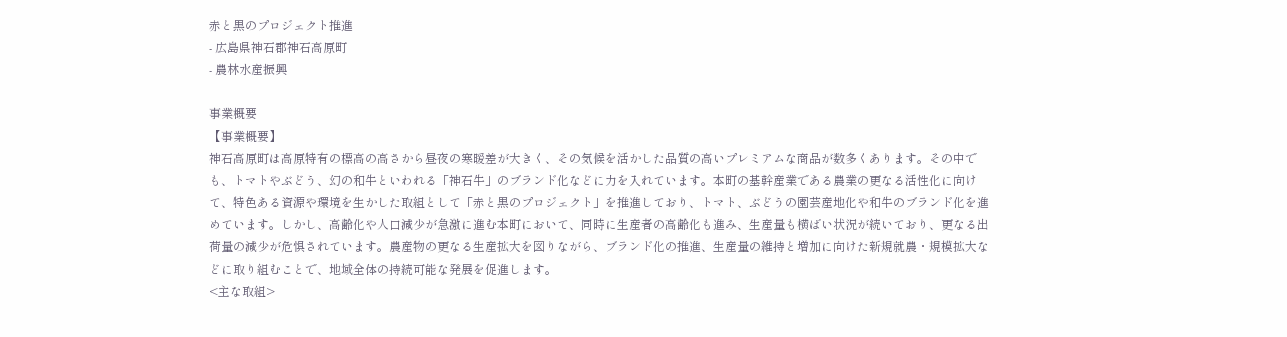赤と黒のプロジェクト推進
- 広島県神石郡神石高原町
- 農林水産振興

事業概要
【事業概要】
神石高原町は高原特有の標高の高さから昼夜の寒暖差が大きく、その気候を活かした品質の高いプレミアムな商品が数多くあります。その中でも、トマトやぶどう、幻の和牛といわれる「神石牛」のブランド化などに力を入れています。本町の基幹産業である農業の更なる活性化に向けて、特色ある資源や環境を生かした取組として「赤と黒のプロジェクト」を推進しており、トマト、ぶどうの園芸産地化や和牛のブランド化を進めています。しかし、高齢化や人口減少が急激に進む本町において、同時に生産者の高齢化も進み、生産量も横ばい状況が続いており、更なる出荷量の減少が危惧されています。農産物の更なる生産拡大を図りながら、ブランド化の推進、生産量の維持と増加に向けた新規就農・規模拡大などに取り組むことで、地域全体の持続可能な発展を促進します。
<主な取組>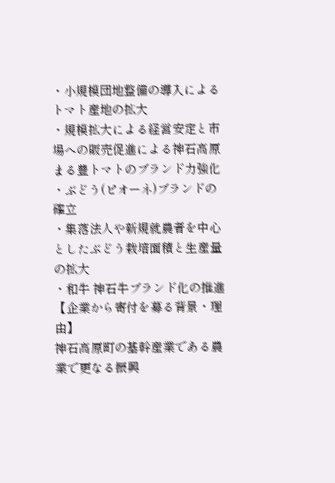・小規模団地整備の導入によるトマト産地の拡大
・規模拡大による経営安定と市場への販売促進による神石高原まる豊トマトのブランド力強化
・ぶどう(ピオーネ)ブランドの確立
・集落法人や新規就農者を中心としたぶどう栽培面積と生産量の拡大
・和牛 神石牛ブランド化の推進
【企業から寄付を募る背景・理由】
神石高原町の基幹産業である農業で更なる振興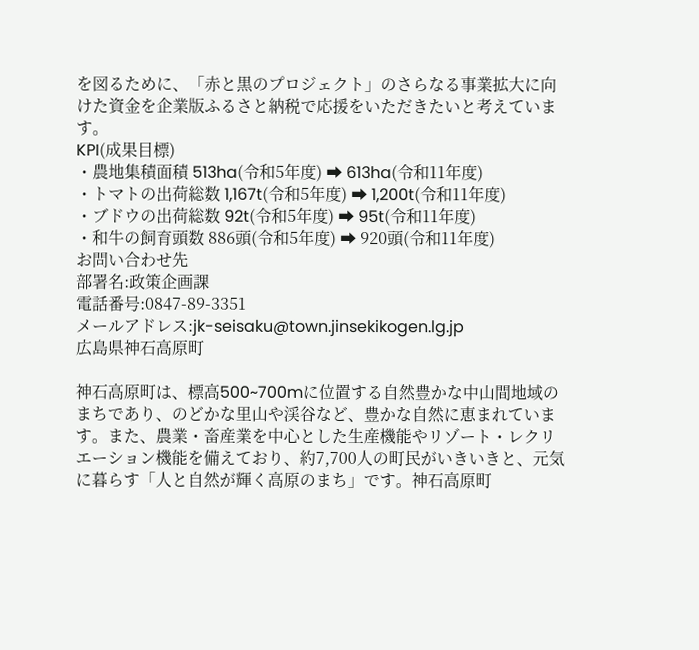を図るために、「赤と黒のプロジェクト」のさらなる事業拡大に向けた資金を企業版ふるさと納税で応援をいただきたいと考えています。
KPI(成果目標)
・農地集積面積 513ha(令和5年度) ➡ 613ha(令和11年度)
・トマトの出荷総数 1,167t(令和5年度) ➡ 1,200t(令和11年度)
・ブドウの出荷総数 92t(令和5年度) ➡ 95t(令和11年度)
・和牛の飼育頭数 886頭(令和5年度) ➡ 920頭(令和11年度)
お問い合わせ先
部署名:政策企画課
電話番号:0847-89-3351
メールアドレス:jk-seisaku@town.jinsekikogen.lg.jp
広島県神石高原町

神石高原町は、標高500~700mに位置する自然豊かな中山間地域のまちであり、のどかな里山や渓谷など、豊かな自然に恵まれています。また、農業・畜産業を中心とした生産機能やリゾート・レクリエーション機能を備えており、約7,700人の町民がいきいきと、元気に暮らす「人と自然が輝く高原のまち」です。神石高原町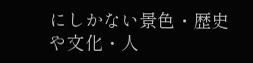にしかない景色・歴史や文化・人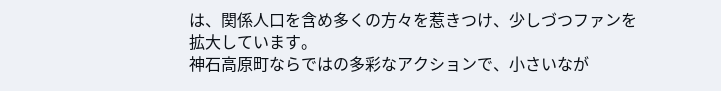は、関係人口を含め多くの方々を惹きつけ、少しづつファンを拡大しています。
神石高原町ならではの多彩なアクションで、小さいなが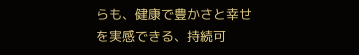らも、健康で豊かさと幸せを実感できる、持続可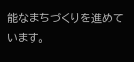能なまちづくりを進めています。